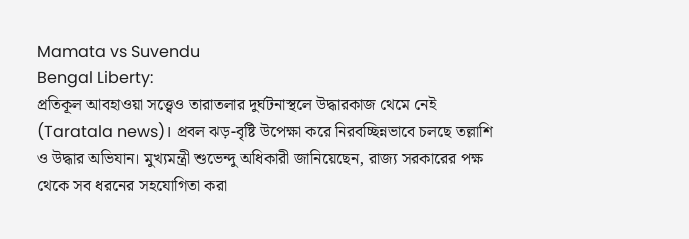Mamata vs Suvendu
Bengal Liberty:
প্রতিকূল আবহাওয়া সত্ত্বেও তারাতলার দুর্ঘটনাস্থলে উদ্ধারকাজ থেমে নেই (Taratala news)। প্রবল ঝড়-বৃষ্টি উপেক্ষা করে নিরবচ্ছিন্নভাবে চলছে তল্লাশি ও উদ্ধার অভিযান। মুখ্যমন্ত্রী শুভেন্দু অধিকারী জানিয়েছেন, রাজ্য সরকারের পক্ষ থেকে সব ধরনের সহযোগিতা করা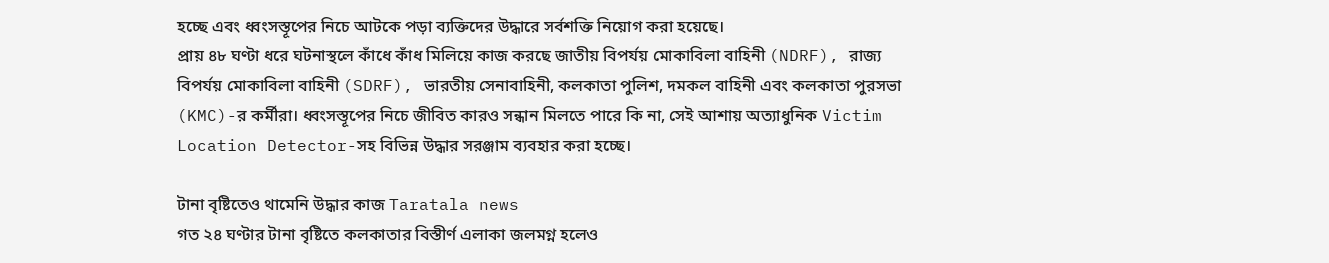হচ্ছে এবং ধ্বংসস্তূপের নিচে আটকে পড়া ব্যক্তিদের উদ্ধারে সর্বশক্তি নিয়োগ করা হয়েছে।
প্রায় ৪৮ ঘণ্টা ধরে ঘটনাস্থলে কাঁধে কাঁধ মিলিয়ে কাজ করছে জাতীয় বিপর্যয় মোকাবিলা বাহিনী (NDRF), রাজ্য বিপর্যয় মোকাবিলা বাহিনী (SDRF), ভারতীয় সেনাবাহিনী, কলকাতা পুলিশ, দমকল বাহিনী এবং কলকাতা পুরসভা (KMC)-র কর্মীরা। ধ্বংসস্তূপের নিচে জীবিত কারও সন্ধান মিলতে পারে কি না, সেই আশায় অত্যাধুনিক Victim Location Detector-সহ বিভিন্ন উদ্ধার সরঞ্জাম ব্যবহার করা হচ্ছে।

টানা বৃষ্টিতেও থামেনি উদ্ধার কাজ Taratala news
গত ২৪ ঘণ্টার টানা বৃষ্টিতে কলকাতার বিস্তীর্ণ এলাকা জলমগ্ন হলেও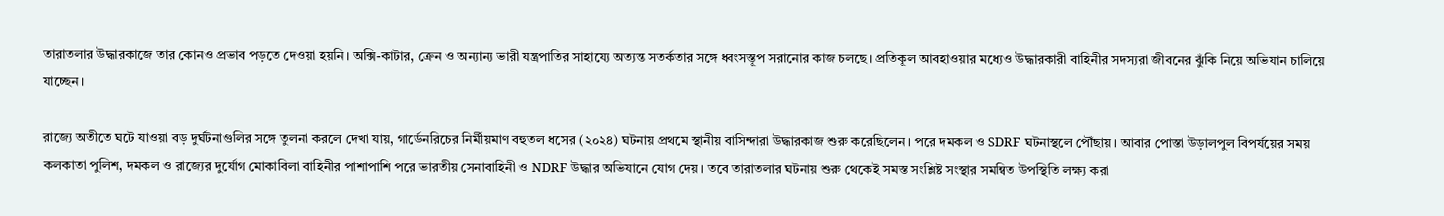তারাতলার উদ্ধারকাজে তার কোনও প্রভাব পড়তে দেওয়া হয়নি। অক্সি-কাটার, ক্রেন ও অন্যান্য ভারী যন্ত্রপাতির সাহায্যে অত্যন্ত সতর্কতার সঙ্গে ধ্বংসস্তূপ সরানোর কাজ চলছে। প্রতিকূল আবহাওয়ার মধ্যেও উদ্ধারকারী বাহিনীর সদস্যরা জীবনের ঝুঁকি নিয়ে অভিযান চালিয়ে যাচ্ছেন।

রাজ্যে অতীতে ঘটে যাওয়া বড় দুর্ঘটনাগুলির সঙ্গে তুলনা করলে দেখা যায়, গার্ডেনরিচের নির্মীয়মাণ বহুতল ধসের (২০২৪) ঘটনায় প্রথমে স্থানীয় বাসিন্দারা উদ্ধারকাজ শুরু করেছিলেন। পরে দমকল ও SDRF ঘটনাস্থলে পৌঁছায়। আবার পোস্তা উড়ালপুল বিপর্যয়ের সময় কলকাতা পুলিশ, দমকল ও রাজ্যের দুর্যোগ মোকাবিলা বাহিনীর পাশাপাশি পরে ভারতীয় সেনাবাহিনী ও NDRF উদ্ধার অভিযানে যোগ দেয়। তবে তারাতলার ঘটনায় শুরু থেকেই সমস্ত সংশ্লিষ্ট সংস্থার সমন্বিত উপস্থিতি লক্ষ্য করা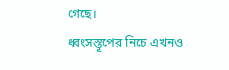গেছে।
ধ্বংসস্তূপের নিচে এখনও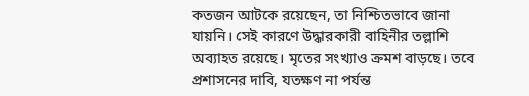কতজন আটকে রয়েছেন, তা নিশ্চিতভাবে জানা যায়নি। সেই কারণে উদ্ধারকারী বাহিনীর তল্লাশি অব্যাহত রয়েছে। মৃতের সংখ্যাও ক্রমশ বাড়ছে। তবে প্রশাসনের দাবি, যতক্ষণ না পর্যন্ত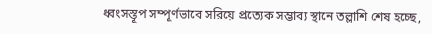ধ্বংসস্তূপ সম্পূর্ণভাবে সরিয়ে প্রত্যেক সম্ভাব্য স্থানে তল্লাশি শেষ হচ্ছে,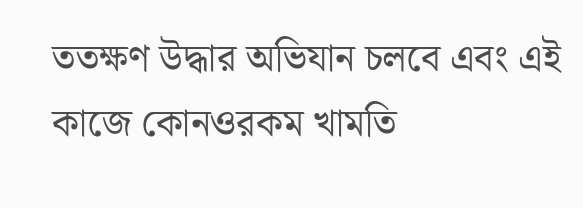ততক্ষণ উদ্ধার অভিযান চলবে এবং এই কাজে কোনওরকম খামতি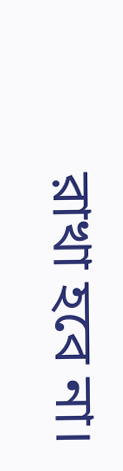রাখা হবে না।